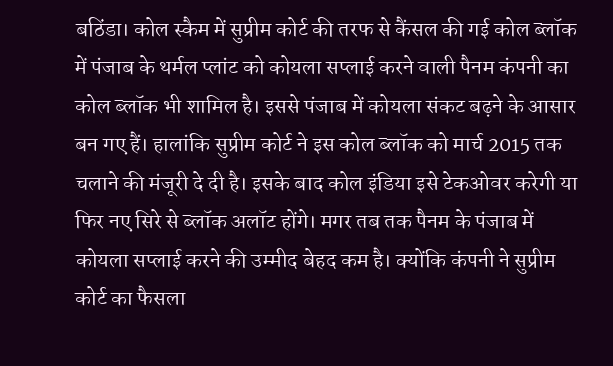बठिंडा। कोल स्कैम में सुप्रीम कोर्ट की तरफ से कैंसल की गई कोल ब्लॉक में पंजाब के थर्मल प्लांट को कोयला सप्लाई करने वाली पैनम कंपनी का कोल ब्लॉक भी शामिल है। इससे पंजाब में कोयला संकट बढ़ने के आसार बन गए हैं। हालांकि सुप्रीम कोर्ट ने इस कोल ब्लॉक को मार्च 2015 तक चलाने की मंजूरी दे दी है। इसके बाद कोल इंडिया इसे टेकओवर करेगी या फिर नए सिरे से ब्लॉक अलॉट होंगे। मगर तब तक पैनम के पंजाब में कोयला सप्लाई करने की उम्मीद बेहद कम है। क्योंकि कंपनी ने सुप्रीम कोर्ट का फैसला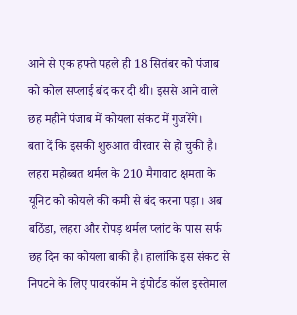आने से एक हफ्ते पहले ही 18 सितंबर को पंजाब को कोल सप्लाई बंद कर दी थी। इससे आने वाले छह महीने पंजाब में कोयला संकट में गुजरेंगे।
बता दें कि इसकी शुरुआत वीरवार से हो चुकी है। लहरा महोब्बत थर्मल के 210 मैगावाट क्षमता के यूनिट को कोयले की कमी से बंद करना पड़ा। अब बठिंडा, लहरा और रोपड़ थर्मल प्लांट के पास सर्फ छह दिन का कोयला बाकी है। हालांकि इस संकट से निपटने के लिए पावरकॉम ने इंपोर्टड कॉल इस्तेमाल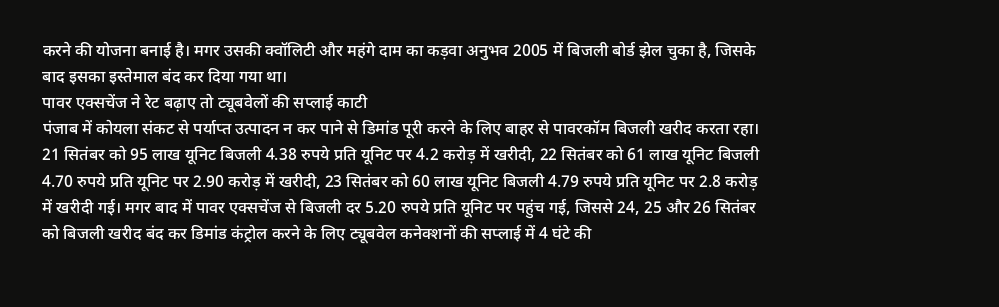करने की योजना बनाई है। मगर उसकी क्वॉलिटी और महंगे दाम का कड़वा अनुभव 2005 में बिजली बोर्ड झेल चुका है, जिसके बाद इसका इस्तेमाल बंद कर दिया गया था।
पावर एक्सचेंज ने रेट बढ़ाए तो ट्यूबवेलों की सप्लाई काटी
पंजाब में कोयला संकट से पर्याप्त उत्पादन न कर पाने से डिमांड पूरी करने के लिए बाहर से पावरकॉम बिजली खरीद करता रहा। 21 सितंबर को 95 लाख यूनिट बिजली 4.38 रुपये प्रति यूनिट पर 4.2 करोड़ में खरीदी, 22 सितंबर को 61 लाख यूनिट बिजली 4.70 रुपये प्रति यूनिट पर 2.90 करोड़ में खरीदी, 23 सितंबर को 60 लाख यूनिट बिजली 4.79 रुपये प्रति यूनिट पर 2.8 करोड़ में खरीदी गई। मगर बाद में पावर एक्सचेंज से बिजली दर 5.20 रुपये प्रति यूनिट पर पहुंच गई, जिससे 24, 25 और 26 सितंबर को बिजली खरीद बंद कर डिमांड कंट्रोल करने के लिए ट्यूबवेल कनेक्शनों की सप्लाई में 4 घंटे की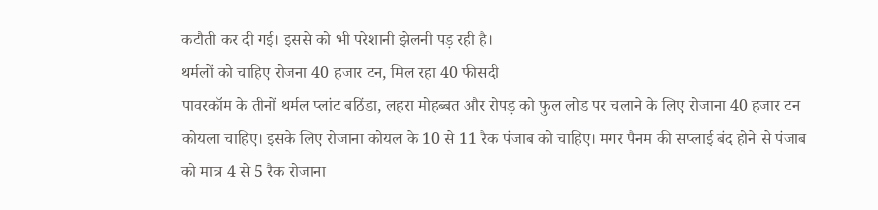कटौती कर दी गई। इससे को भी परेशानी झेलनी पड़ रही है।
थर्मलों को चाहिए रोजना 40 हजार टन, मिल रहा 40 फीसदी
पावरकॉम के तीनों थर्मल प्लांट बठिंडा, लहरा मोहब्बत और रोपड़ को फुल लोड पर चलाने के लिए रोजाना 40 हजार टन कोयला चाहिए। इसके लिए रोजाना कोयल के 10 से 11 रैक पंजाब को चाहिए। मगर पैनम की सप्लाई बंद होने से पंजाब को मात्र 4 से 5 रैक रोजाना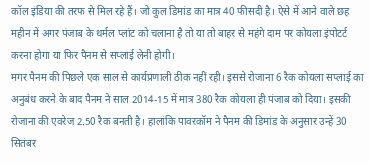कॉल इंडिया की तरफ से मिल रहे हैं। जो कुल डिमांड का मात्र 40 फीसदी है। ऐसे में आने वाले छह महीन में अगर पंजाब के थर्मल प्लांट को चलाना है तो या तो बाहर से महंगे दाम पर कोयला इंपोटर्ट करना होगा या फिर पैनम से सप्लाई लेनी होगी।
मगर पैनम की पिछले एक साल से कार्यप्रणाली ठीक नहीं रही। इससे रोजाना 6 रैक कोयला सप्लाई का अनुबंध करने के बाद पैनम ने साल 2014-15 में मात्र 380 रैक कोयला ही पंजाब को दिया। इसकी रोजाना की एवरेज 2.50 रैक बनती है। हालांकि पावरकॉम ने पैनम की डिमांड के अनुसार उन्हें 30 सितंबर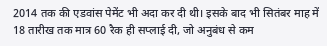2014 तक की एडवांस पेमेंट भी अदा कर दी थी। इसके बाद भी सितंबर माह में 18 तारीख तक मात्र 60 रैक ही सप्लाई दी, जो अनुबंध से कम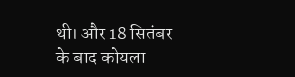थी। और 18 सितंबर के बाद कोयला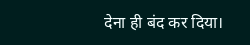देना ही बंद कर दिया।